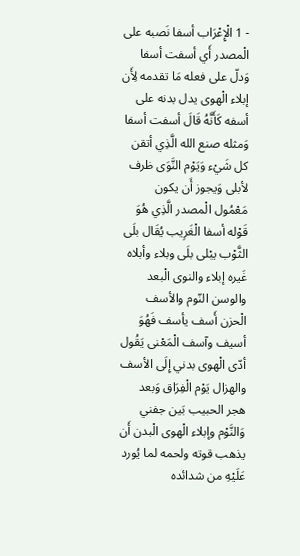- 1 الْإِعْرَاب أسفا نَصبه على الْمصدر أَي أسفت أسفا وَدلّ على فعله مَا تقدمه لِأَن إبلاء الْهوى يدل بدنه على أسفه كَأَنَّهُ قَالَ أسفت أسفا وَمثله صنع الله الَّذِي أتقن كل شَيْء وَيَوْم النَّوَى ظرف لأبلى وَيجوز أَن يكون مَعْمُول الْمصدر الَّذِي هُوَ قَوْله أسفا الْغَرِيب يُقَال بلَى الثَّوْب يبْلى بلَى وبلاء وأبلاه غَيره إبلاء والنوى الْبعد والوسن النّوم والأسف الْحزن أَسف يأسف فَهُوَ أسيف وآسف الْمَعْنى يَقُول أدّى الْهوى بدني إِلَى الأسف والهزال يَوْم الْفِرَاق وَبعد هجر الحبيب بَين جفني وَالنَّوْم وإبلاء الْهوى الْبدن أَن يذهب قوته ولحمه لما يُورد عَلَيْهِ من شدائده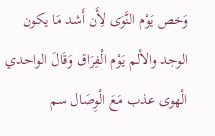وَخص يَوْم النَّوَى لِأَن أَشد مَا يكون الوجد والألم يَوْم الْفِرَاق وَقَالَ الواحدي الْهوى عذب مَعَ الْوِصَال سم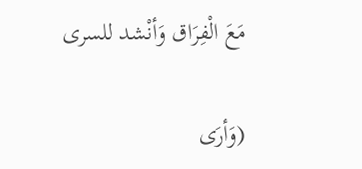مَعَ الْفِرَاق وَأنْشد للسرى

(وَأرَى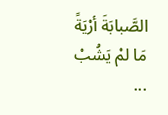الصَّبابَةَ أرْيَةً مَا لمْ يَشُبْ ...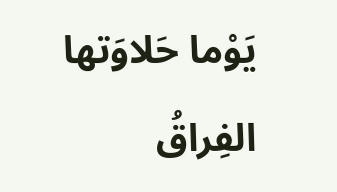يَوْما حَلاوَتها الفِراقُ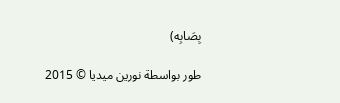بِصَابِه)

طور بواسطة نورين ميديا © 2015